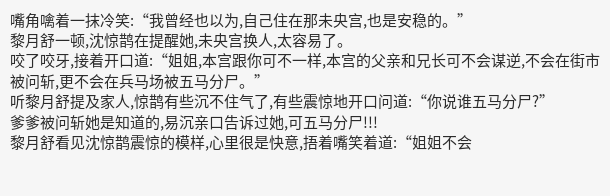嘴角噙着一抹冷笑:“我曾经也以为,自己住在那未央宫,也是安稳的。”
黎月舒一顿,沈惊鹊在提醒她,未央宫换人,太容易了。
咬了咬牙,接着开口道:“姐姐,本宫跟你可不一样,本宫的父亲和兄长可不会谋逆,不会在街市被问斩,更不会在兵马场被五马分尸。”
听黎月舒提及家人,惊鹊有些沉不住气了,有些震惊地开口问道:“你说谁五马分尸?”
爹爹被问斩她是知道的,易沉亲口告诉过她,可五马分尸!!!
黎月舒看见沈惊鹊震惊的模样,心里很是快意,捂着嘴笑着道:“姐姐不会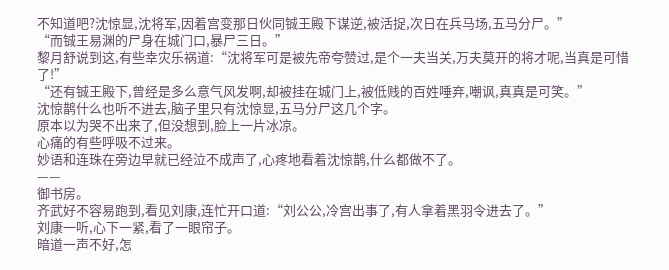不知道吧?沈惊显,沈将军,因着宫变那日伙同铖王殿下谋逆,被活捉,次日在兵马场,五马分尸。”
“而铖王易渊的尸身在城门口,暴尸三日。”
黎月舒说到这,有些幸灾乐祸道:“沈将军可是被先帝夸赞过,是个一夫当关,万夫莫开的将才呢,当真是可惜了!”
“还有铖王殿下,曾经是多么意气风发啊,却被挂在城门上,被低贱的百姓唾弃,嘲讽,真真是可笑。”
沈惊鹊什么也听不进去,脑子里只有沈惊显,五马分尸这几个字。
原本以为哭不出来了,但没想到,脸上一片冰凉。
心痛的有些呼吸不过来。
妙语和连珠在旁边早就已经泣不成声了,心疼地看着沈惊鹊,什么都做不了。
——
御书房。
齐武好不容易跑到,看见刘康,连忙开口道:“刘公公,冷宫出事了,有人拿着黑羽令进去了。”
刘康一听,心下一紧,看了一眼帘子。
暗道一声不好,怎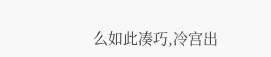么如此凑巧,冷宫出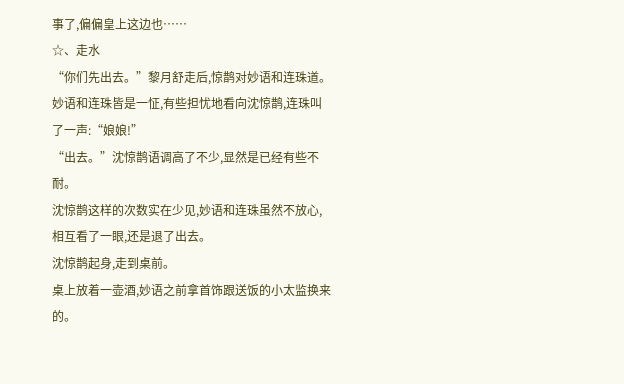事了,偏偏皇上这边也……
☆、走水
“你们先出去。”黎月舒走后,惊鹊对妙语和连珠道。
妙语和连珠皆是一怔,有些担忧地看向沈惊鹊,连珠叫了一声:“娘娘!”
“出去。”沈惊鹊语调高了不少,显然是已经有些不耐。
沈惊鹊这样的次数实在少见,妙语和连珠虽然不放心,相互看了一眼,还是退了出去。
沈惊鹊起身,走到桌前。
桌上放着一壶酒,妙语之前拿首饰跟送饭的小太监换来的。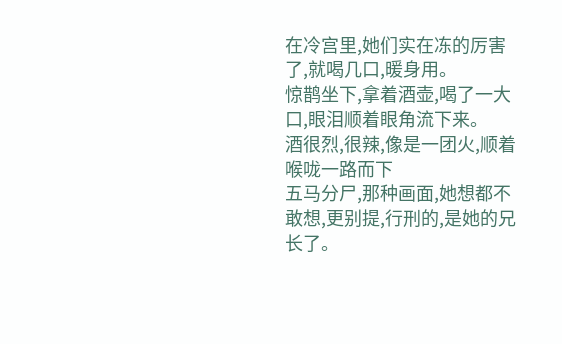在冷宫里,她们实在冻的厉害了,就喝几口,暖身用。
惊鹊坐下,拿着酒壶,喝了一大口,眼泪顺着眼角流下来。
酒很烈,很辣,像是一团火,顺着喉咙一路而下
五马分尸,那种画面,她想都不敢想,更别提,行刑的,是她的兄长了。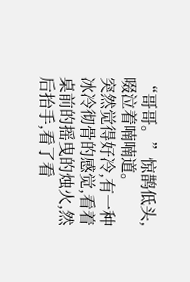“哥哥。”惊鹊低头,啜泣着喃喃道。
突然觉得好冷,有一种冰冷彻骨的感觉,看着桌前的摇曳的烛火,然后抬手,看了看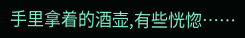手里拿着的酒壶,有些恍惚……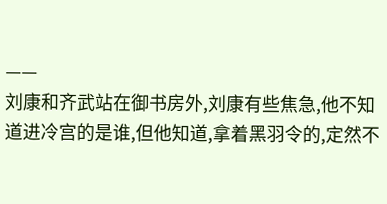——
刘康和齐武站在御书房外,刘康有些焦急,他不知道进冷宫的是谁,但他知道,拿着黑羽令的,定然不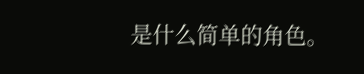是什么简单的角色。